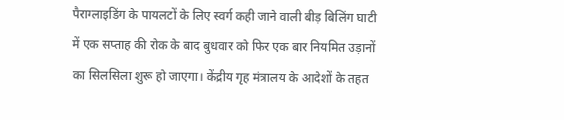पैराग्लाइडिंग के पायलटों के लिए स्वर्ग कही जाने वाली बीड़ बिलिंग घाटी में एक सप्ताह की रोक के बाद बुधवार को फिर एक बार नियमित उड़ानों का सिलसिला शुरू हो जाएगा। केंद्रीय गृह मंत्रालय के आदेशों के तहत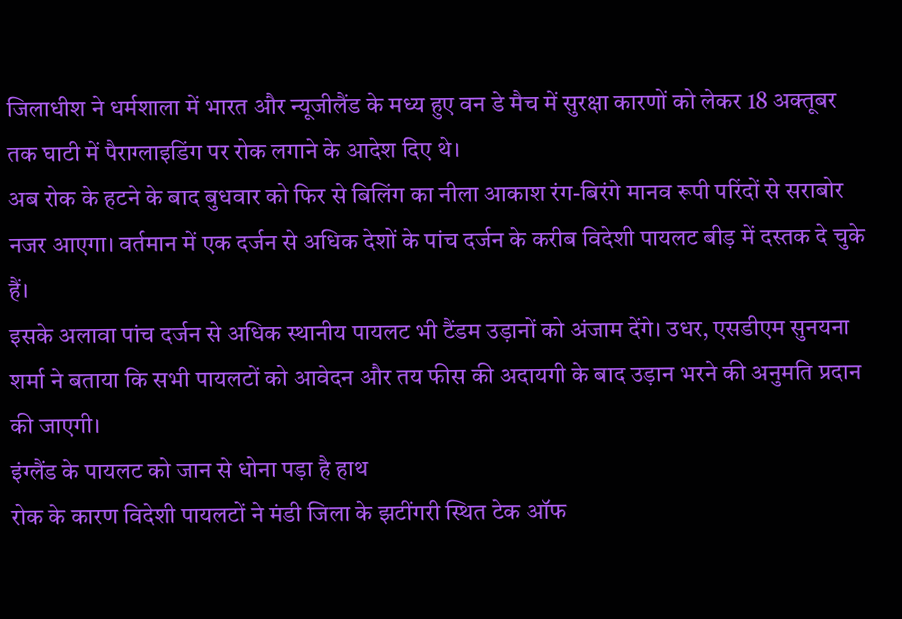जिलाधीश ने धर्मशाला में भारत और न्यूजीलैंड के मध्य हुए वन डे मैच में सुरक्षा कारणों को लेकर 18 अक्तूबर तक घाटी में पैराग्लाइडिंग पर रोक लगाने के आदेश दिए थे।
अब रोक के हटने के बाद बुधवार को फिर से बिलिंग का नीला आकाश रंग-बिरंगे मानव रूपी परिंदों से सराबोर नजर आएगा। वर्तमान में एक दर्जन से अधिक देशों के पांच दर्जन के करीब विदेशी पायलट बीड़ में दस्तक दे चुके हैं।
इसके अलावा पांच दर्जन से अधिक स्थानीय पायलट भी टैंडम उड़ानों को अंजाम देंगे। उधर, एसडीएम सुनयना शर्मा ने बताया कि सभी पायलटों को आवेदन और तय फीस की अदायगी के बाद उड़ान भरने की अनुमति प्रदान की जाएगी।
इंग्लैंड के पायलट को जान से धोना पड़ा है हाथ
रोक के कारण विदेशी पायलटों ने मंडी जिला के झटींगरी स्थित टेक ऑफ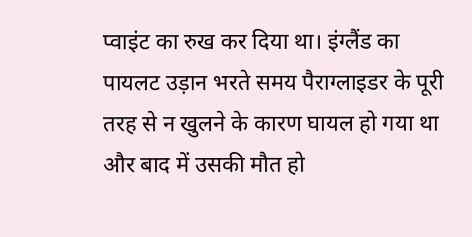प्वाइंट का रुख कर दिया था। इंग्लैंड का पायलट उड़ान भरते समय पैराग्लाइडर के पूरी तरह से न खुलने के कारण घायल हो गया था और बाद में उसकी मौत हो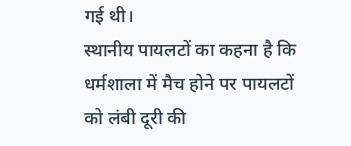गई थी।
स्थानीय पायलटों का कहना है कि धर्मशाला में मैच होने पर पायलटों को लंबी दूरी की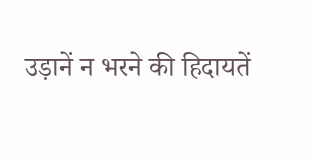उड़ानें न भरने की हिदायतें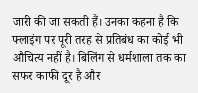जारी की जा सकती हैं। उनका कहना है कि फ्लाइंग पर पूरी तरह से प्रतिबंध का कोई भी औचित्य नहीं है। बिलिंग से धर्मशाला तक का सफर काफी दूर है और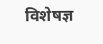विशेषज्ञ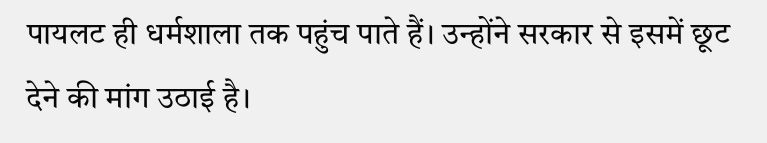पायलट ही धर्मशाला तक पहुंच पाते हैं। उन्होंने सरकार से इसमें छूट देने की मांग उठाई है।